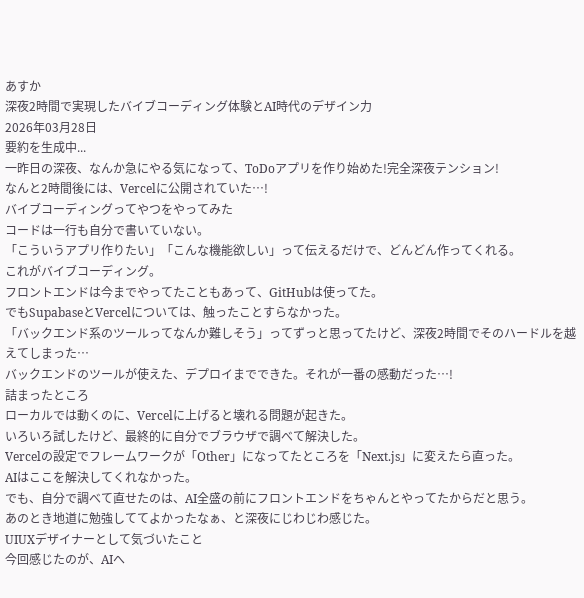あすか
深夜2時間で実現したバイブコーディング体験とAI時代のデザイン力
2026年03月28日
要約を生成中...
一昨日の深夜、なんか急にやる気になって、ToDoアプリを作り始めた!完全深夜テンション!
なんと2時間後には、Vercelに公開されていた…!
バイブコーディングってやつをやってみた
コードは一行も自分で書いていない。
「こういうアプリ作りたい」「こんな機能欲しい」って伝えるだけで、どんどん作ってくれる。
これがバイブコーディング。
フロントエンドは今までやってたこともあって、GitHubは使ってた。
でもSupabaseとVercelについては、触ったことすらなかった。
「バックエンド系のツールってなんか難しそう」ってずっと思ってたけど、深夜2時間でそのハードルを越えてしまった…
バックエンドのツールが使えた、デプロイまでできた。それが一番の感動だった…!
詰まったところ
ローカルでは動くのに、Vercelに上げると壊れる問題が起きた。
いろいろ試したけど、最終的に自分でブラウザで調べて解決した。
Vercelの設定でフレームワークが「Other」になってたところを「Next.js」に変えたら直った。
AIはここを解決してくれなかった。
でも、自分で調べて直せたのは、AI全盛の前にフロントエンドをちゃんとやってたからだと思う。
あのとき地道に勉強しててよかったなぁ、と深夜にじわじわ感じた。
UIUXデザイナーとして気づいたこと
今回感じたのが、AIへ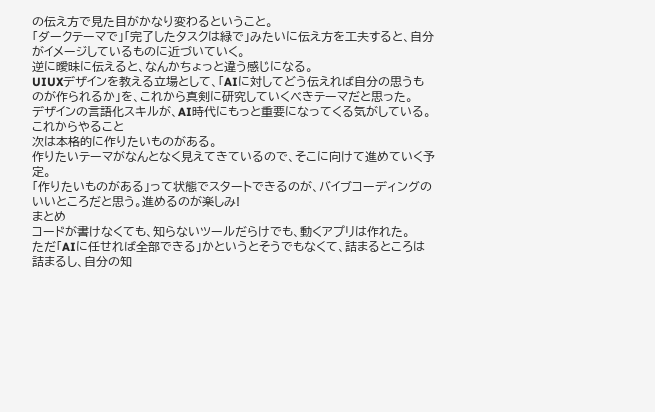の伝え方で見た目がかなり変わるということ。
「ダークテーマで」「完了したタスクは緑で」みたいに伝え方を工夫すると、自分がイメージしているものに近づいていく。
逆に曖昧に伝えると、なんかちょっと違う感じになる。
UIUXデザインを教える立場として、「AIに対してどう伝えれば自分の思うものが作られるか」を、これから真剣に研究していくべきテーマだと思った。
デザインの言語化スキルが、AI時代にもっと重要になってくる気がしている。
これからやること
次は本格的に作りたいものがある。
作りたいテーマがなんとなく見えてきているので、そこに向けて進めていく予定。
「作りたいものがある」って状態でスタートできるのが、バイブコーディングのいいところだと思う。進めるのが楽しみ!
まとめ
コードが書けなくても、知らないツールだらけでも、動くアプリは作れた。
ただ「AIに任せれば全部できる」かというとそうでもなくて、詰まるところは詰まるし、自分の知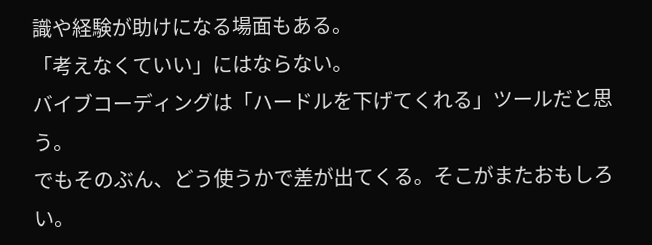識や経験が助けになる場面もある。
「考えなくていい」にはならない。
バイブコーディングは「ハードルを下げてくれる」ツールだと思う。
でもそのぶん、どう使うかで差が出てくる。そこがまたおもしろい。